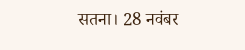सतना। 28 नवंबर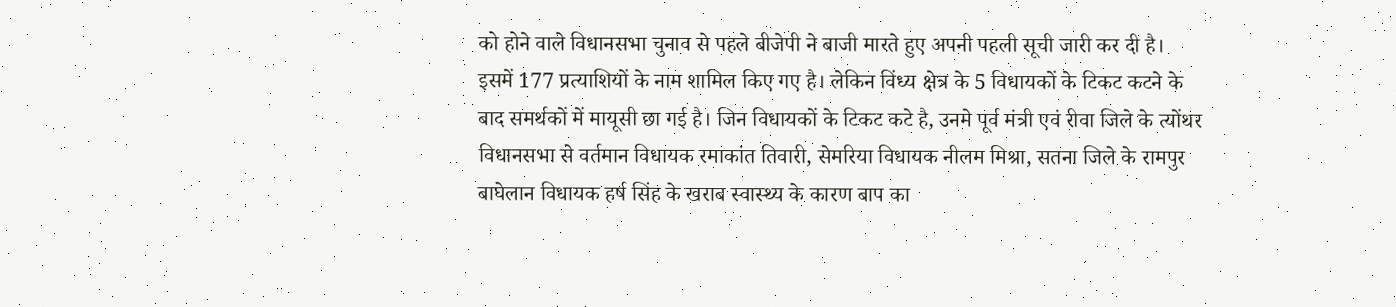को होने वाले विधानसभा चुनाव से पहले बीजेपी ने बाजी मारते हुए अपनी पहली सूची जारी कर दी है। इसमें 177 प्रत्याशियों के नाम शामिल किए गए है। लेकिन विंध्य क्षेत्र के 5 विधायकों के टिकट कटने के बाद समर्थकों में मायूसी छा गई है। जिन विधायकों के टिकट कटे है, उनमे पूर्व मंत्री एवं रीवा जिले के त्योंथर विधानसभा से वर्तमान विधायक रमाकांत तिवारी, सेमरिया विधायक नीलम मिश्रा, सतना जिले के रामपुर बाघेलान विधायक हर्ष सिंह के खराब स्वास्थ्य के कारण बाप का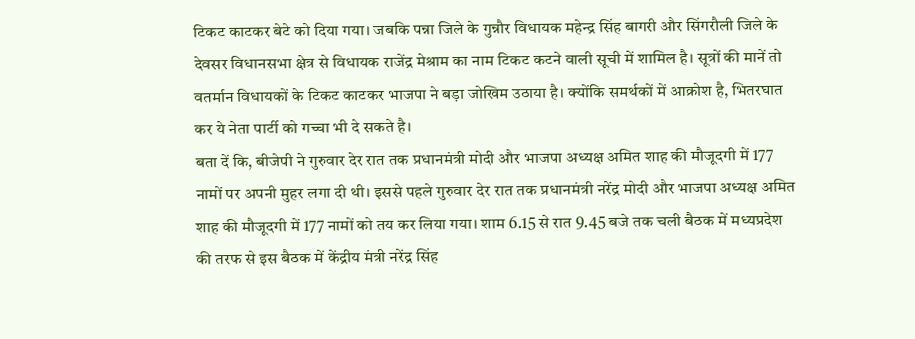टिकट काटकर बेटे को दिया गया। जबकि पन्ना जिले के गुन्नौर विधायक महेन्द्र सिंह बागरी और सिंगरौली जिले के देवसर विधानसभा क्षेत्र से विधायक राजेंद्र मेश्राम का नाम टिकट कटने वाली सूची में शामिल है। सूत्रों की मानें तो वतर्मान विधायकों के टिकट काटकर भाजपा ने बड़ा जोखिम उठाया है। क्योंकि समर्थकों में आक्रोश है, भितरघात कर ये नेता पार्टी को गच्चा भी दे सकते है।
बता दें कि, बीजेपी ने गुरुवार देर रात तक प्रधानमंत्री मोदी और भाजपा अध्यक्ष अमित शाह की मौजूदगी में 177 नामों पर अपनी मुहर लगा दी थी। इससे पहले गुरुवार देर रात तक प्रधानमंत्री नरेंद्र मोदी और भाजपा अध्यक्ष अमित शाह की मौजूदगी में 177 नामों को तय कर लिया गया। शाम 6.15 से रात 9.45 बजे तक चली बैठक में मध्यप्रदेश की तरफ से इस बैठक में केंद्रीय मंत्री नरेंद्र सिंह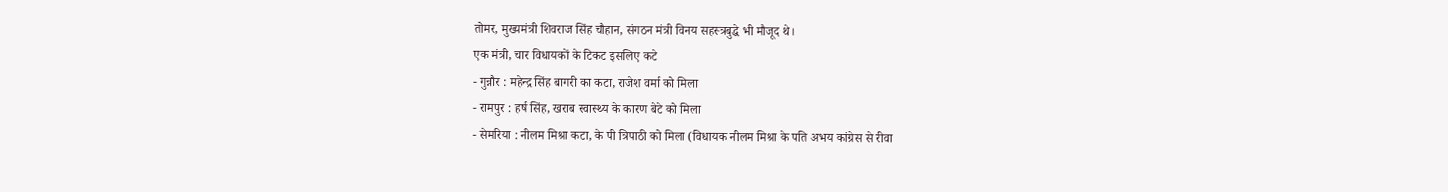तोमर, मुख्यमंत्री शिवराज सिंह चौहान, संगठन मंत्री विनय सहस्त्रबुद्धे भी मौजूद थे।
एक मंत्री, चार विधायकों के टिकट इसलिए कटे
- गुन्नौर : महेन्द्र सिंह बागरी का कटा, राजेश वर्मा को मिला
- रामपुर : हर्ष सिंह, खराब स्वास्थ्य के कारण बेटे को मिला
- सेमरिया : नीलम मिश्रा कटा, के पी त्रिपाठी को मिला (विधायक नीलम मिश्रा के पति अभय कांग्रेस से रीवा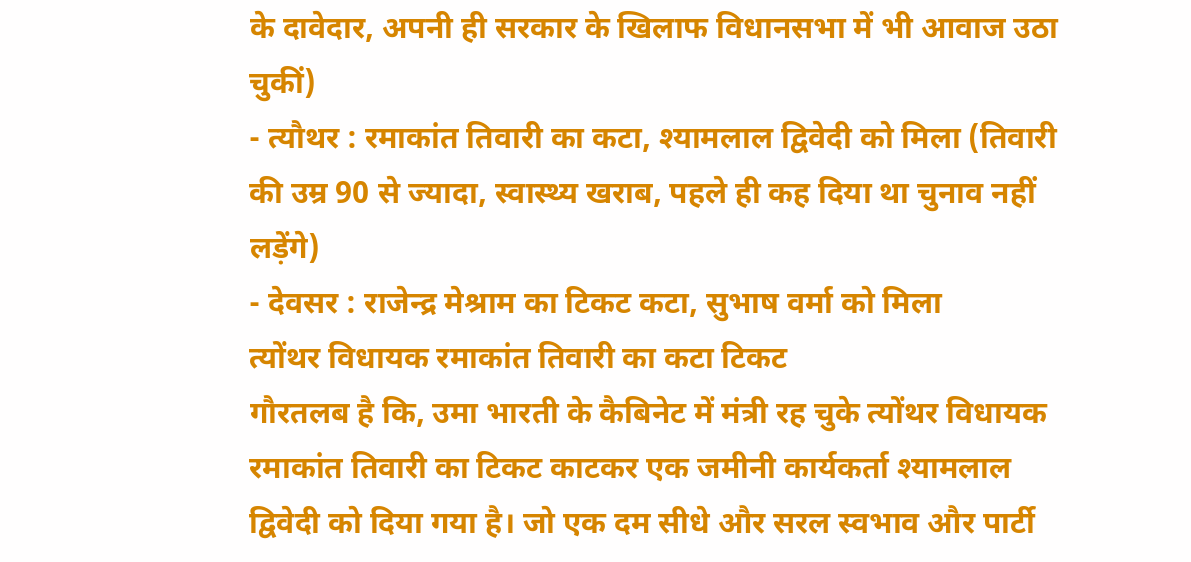के दावेदार, अपनी ही सरकार के खिलाफ विधानसभा में भी आवाज उठा चुकीं)
- त्यौथर : रमाकांत तिवारी का कटा, श्यामलाल द्विवेदी को मिला (तिवारी की उम्र 90 से ज्यादा, स्वास्थ्य खराब, पहले ही कह दिया था चुनाव नहीं लड़ेंगे)
- देवसर : राजेन्द्र मेश्राम का टिकट कटा, सुभाष वर्मा को मिला
त्योंथर विधायक रमाकांत तिवारी का कटा टिकट
गौरतलब है कि, उमा भारती के कैबिनेट में मंत्री रह चुके त्योंथर विधायक रमाकांत तिवारी का टिकट काटकर एक जमीनी कार्यकर्ता श्यामलाल द्विवेदी को दिया गया है। जो एक दम सीधे और सरल स्वभाव और पार्टी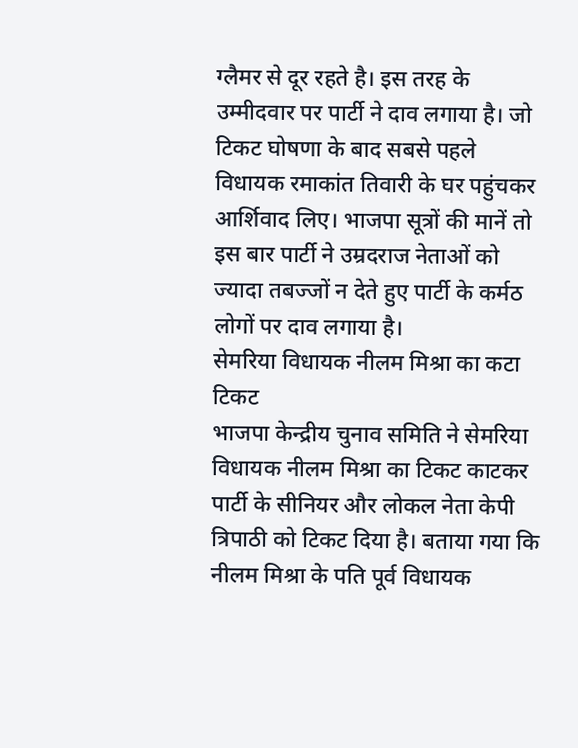ग्लैमर से दूर रहते है। इस तरह के उम्मीदवार पर पार्टी ने दाव लगाया है। जो टिकट घोषणा के बाद सबसे पहले विधायक रमाकांत तिवारी के घर पहुंचकर आर्शिवाद लिए। भाजपा सूत्रों की मानें तो इस बार पार्टी ने उम्रदराज नेताओं को ज्यादा तबज्जों न देते हुए पार्टी के कर्मठ लोगों पर दाव लगाया है।
सेमरिया विधायक नीलम मिश्रा का कटा टिकट
भाजपा केन्द्रीय चुनाव समिति ने सेमरिया विधायक नीलम मिश्रा का टिकट काटकर पार्टी के सीनियर और लोकल नेता केपी त्रिपाठी को टिकट दिया है। बताया गया कि नीलम मिश्रा के पति पूर्व विधायक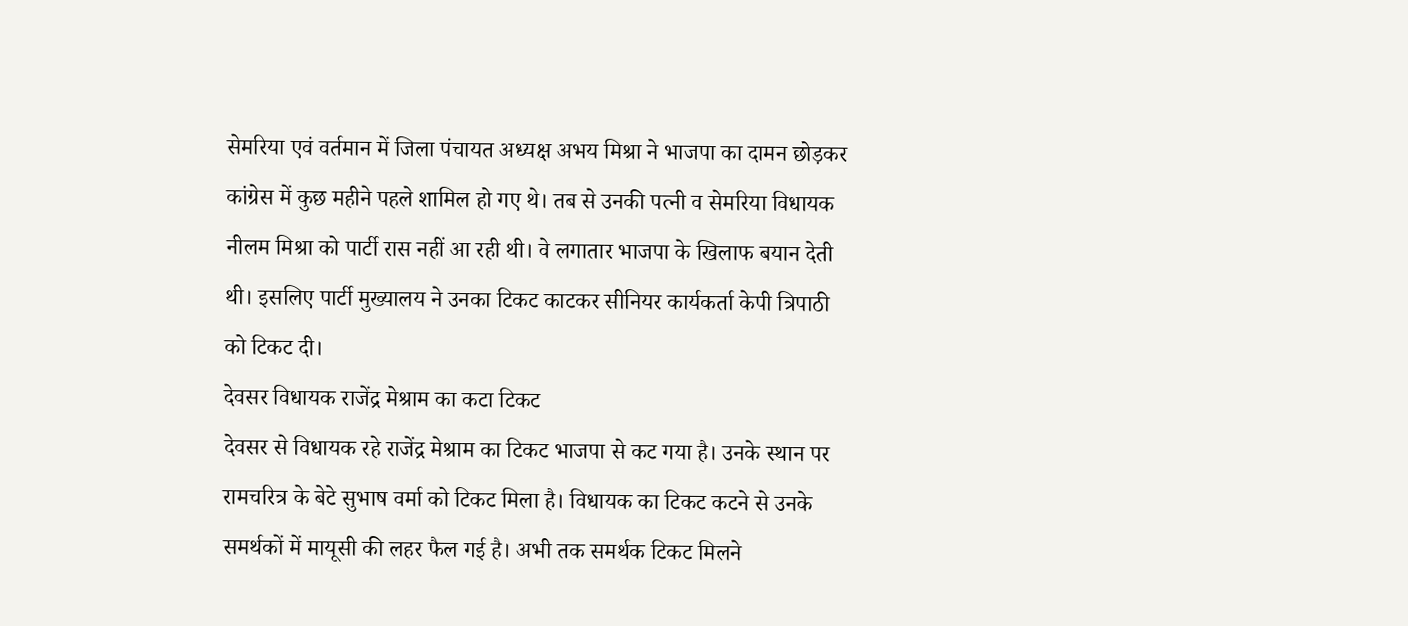सेमरिया एवं वर्तमान में जिला पंचायत अध्यक्ष अभय मिश्रा ने भाजपा का दामन छोड़कर कांग्रेस में कुछ महीने पहले शामिल हो गए थे। तब से उनकी पत्नी व सेमरिया विधायक नीलम मिश्रा को पार्टी रास नहीं आ रही थी। वे लगातार भाजपा के खिलाफ बयान देती थी। इसलिए पार्टी मुख्यालय ने उनका टिकट काटकर सीनियर कार्यकर्ता केपी त्रिपाठी को टिकट दी।
देवसर विधायक राजेंद्र मेश्राम का कटा टिकट
देवसर से विधायक रहे राजेंद्र मेश्राम का टिकट भाजपा से कट गया है। उनके स्थान पर रामचरित्र के बेटे सुभाष वर्मा को टिकट मिला है। विधायक का टिकट कटने से उनके समर्थकों में मायूसी की लहर फैल गई है। अभी तक समर्थक टिकट मिलने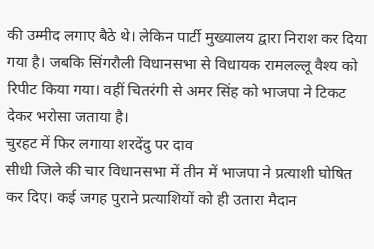की उम्मीद लगाए बैठे थे। लेकिन पार्टी मुख्यालय द्वारा निराश कर दिया गया है। जबकि सिंगरौली विधानसभा से विधायक रामलल्लू वैश्य को रिपीट किया गया। वहीं चितरंगी से अमर सिंह को भाजपा ने टिकट देकर भरोसा जताया है।
चुरहट में फिर लगाया शरदेंदु पर दाव
सीधी जिले की चार विधानसभा में तीन में भाजपा ने प्रत्याशी घोषित कर दिए। कई जगह पुराने प्रत्याशियों को ही उतारा मैदान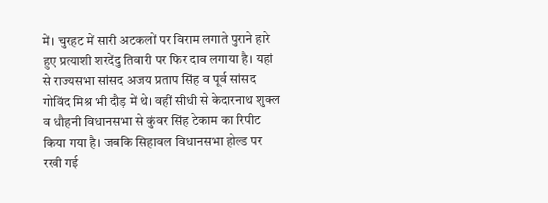में। चुरहट में सारी अटकलों पर विराम लगाते पुराने हारे हुए प्रत्याशी शरदेंदु तिवारी पर फिर दाव लगाया है। यहां से राज्यसभा सांसद अजय प्रताप सिंह व पूर्व सांसद गोविंद मिश्र भी दौड़ में थे। वहीं सीधी से केदारनाथ शुक्ल व धौहनी विधानसभा से कुंवर सिंह टेकाम का रिपीट किया गया है। जबकि सिहावल विधानसभा होल्ड पर रखी गई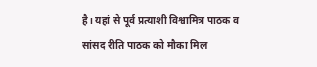है। यहां से पूर्व प्रत्याशी विश्वामित्र पाठक व सांसद रीति पाठक को मौका मिल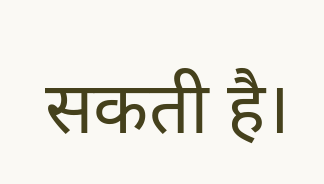सकती है।